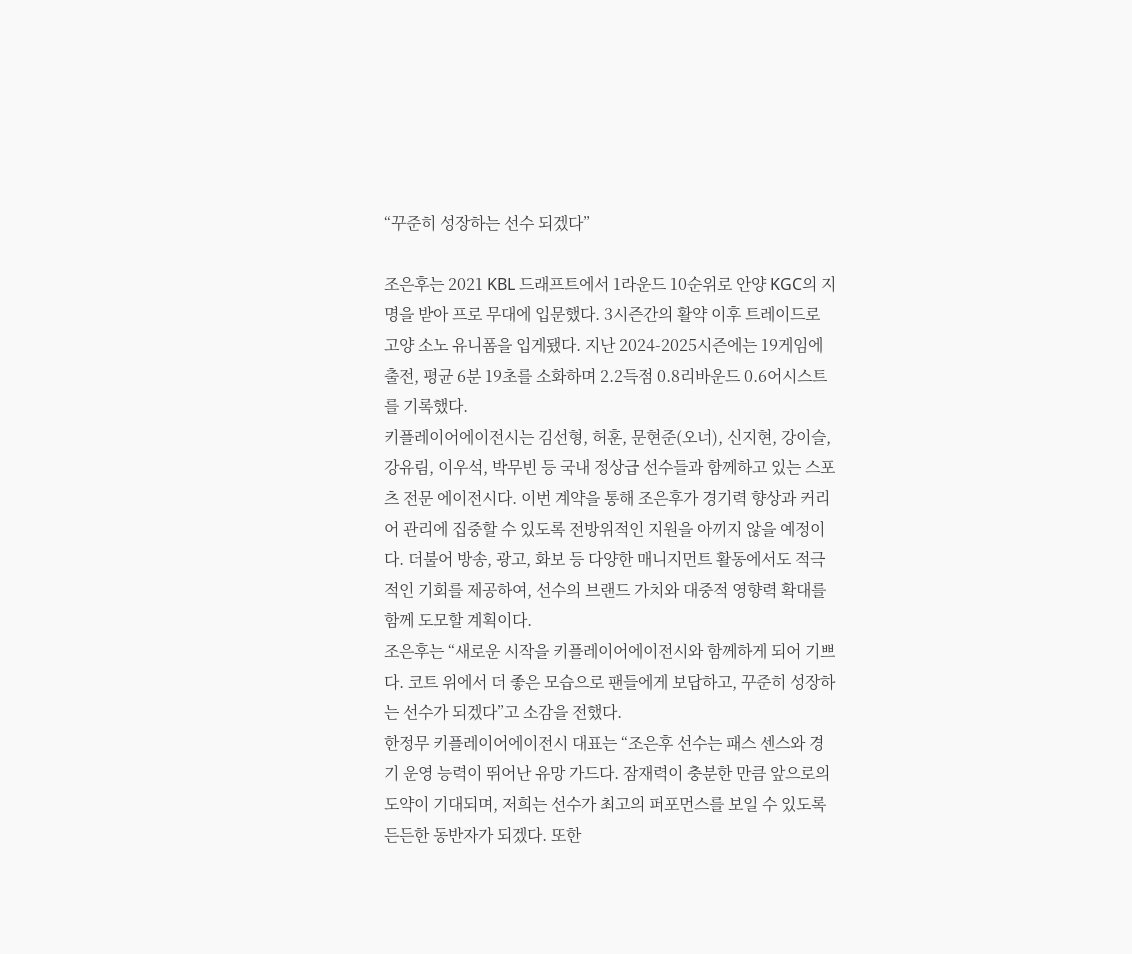“꾸준히 성장하는 선수 되겠다”

조은후는 2021 KBL 드래프트에서 1라운드 10순위로 안양 KGC의 지명을 받아 프로 무대에 입문했다. 3시즌간의 활약 이후 트레이드로 고양 소노 유니폼을 입게됐다. 지난 2024-2025시즌에는 19게임에 출전, 평균 6분 19초를 소화하며 2.2득점 0.8리바운드 0.6어시스트를 기록했다.
키플레이어에이전시는 김선형, 허훈, 문현준(오너), 신지현, 강이슬, 강유림, 이우석, 박무빈 등 국내 정상급 선수들과 함께하고 있는 스포츠 전문 에이전시다. 이번 계약을 통해 조은후가 경기력 향상과 커리어 관리에 집중할 수 있도록 전방위적인 지원을 아끼지 않을 예정이다. 더불어 방송, 광고, 화보 등 다양한 매니지먼트 활동에서도 적극적인 기회를 제공하여, 선수의 브랜드 가치와 대중적 영향력 확대를 함께 도모할 계획이다.
조은후는 “새로운 시작을 키플레이어에이전시와 함께하게 되어 기쁘다. 코트 위에서 더 좋은 모습으로 팬들에게 보답하고, 꾸준히 성장하는 선수가 되겠다”고 소감을 전했다.
한정무 키플레이어에이전시 대표는 “조은후 선수는 패스 센스와 경기 운영 능력이 뛰어난 유망 가드다. 잠재력이 충분한 만큼 앞으로의 도약이 기대되며, 저희는 선수가 최고의 퍼포먼스를 보일 수 있도록 든든한 동반자가 되겠다. 또한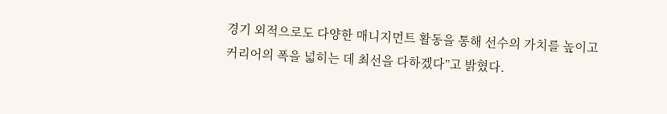경기 외적으로도 다양한 매니지먼트 활동을 통해 선수의 가치를 높이고 커리어의 폭을 넓히는 데 최선을 다하겠다”고 밝혔다.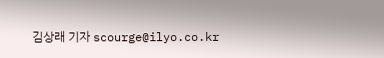김상래 기자 scourge@ilyo.co.kr